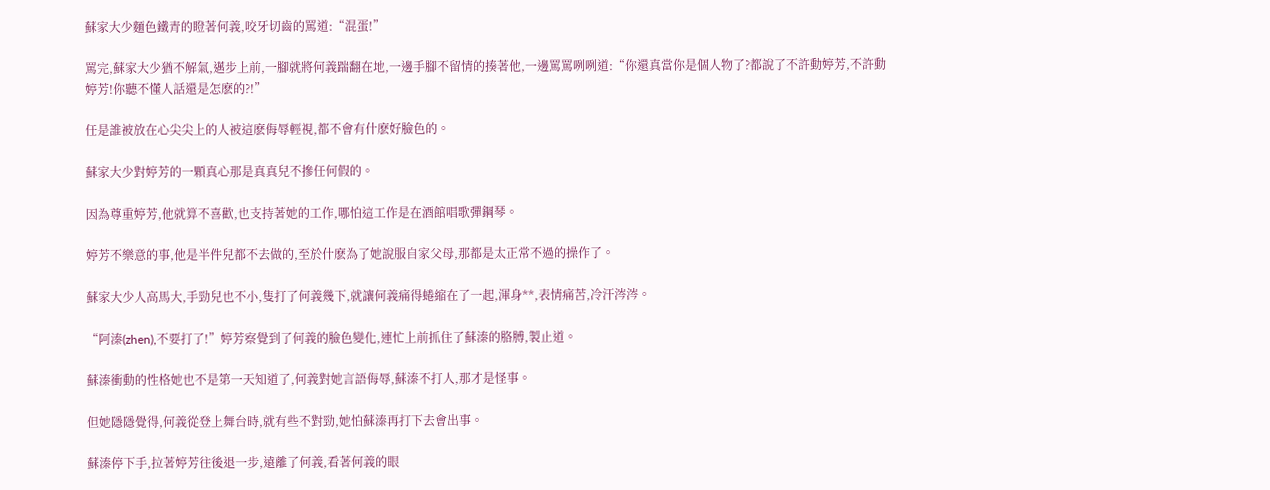蘇家大少麵色鐵青的瞪著何義,咬牙切齒的罵道:“混蛋!”

罵完,蘇家大少猶不解氣,邁步上前,一腳就將何義踹翻在地,一邊手腳不留情的揍著他,一邊罵罵咧咧道:“你還真當你是個人物了?都說了不許動婷芳,不許動婷芳!你聽不懂人話還是怎麽的?!”

任是誰被放在心尖尖上的人被這麽侮辱輕視,都不會有什麽好臉色的。

蘇家大少對婷芳的一顆真心那是真真兒不摻任何假的。

因為尊重婷芳,他就算不喜歡,也支持著她的工作,哪怕這工作是在酒館唱歌彈鋼琴。

婷芳不樂意的事,他是半件兒都不去做的,至於什麽為了她說服自家父母,那都是太正常不過的操作了。

蘇家大少人高馬大,手勁兒也不小,隻打了何義幾下,就讓何義痛得蜷縮在了一起,渾身**,表情痛苦,冷汗涔涔。

“阿溱(zhen),不要打了!”婷芳察覺到了何義的臉色變化,連忙上前抓住了蘇溱的胳膊,製止道。

蘇溱衝動的性格她也不是第一天知道了,何義對她言語侮辱,蘇溱不打人,那才是怪事。

但她隱隱覺得,何義從登上舞台時,就有些不對勁,她怕蘇溱再打下去會出事。

蘇溱停下手,拉著婷芳往後退一步,遠離了何義,看著何義的眼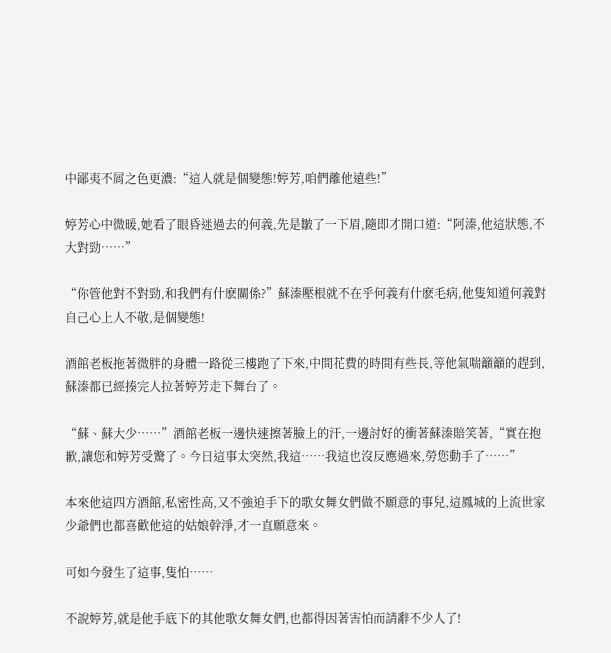中鄙夷不屑之色更濃:“這人就是個變態!婷芳,咱們離他遠些!”

婷芳心中微暖,她看了眼昏迷過去的何義,先是皺了一下眉,隨即才開口道:“阿溱,他這狀態,不大對勁……”

“你管他對不對勁,和我們有什麽關係?”蘇溱壓根就不在乎何義有什麽毛病,他隻知道何義對自己心上人不敬,是個變態!

酒館老板拖著微胖的身體一路從三樓跑了下來,中間花費的時間有些長,等他氣喘籲籲的趕到,蘇溱都已經揍完人拉著婷芳走下舞台了。

“蘇、蘇大少……”酒館老板一邊快速擦著臉上的汗,一邊討好的衝著蘇溱賠笑著,“實在抱歉,讓您和婷芳受驚了。今日這事太突然,我這……我這也沒反應過來,勞您動手了……”

本來他這四方酒館,私密性高,又不強迫手下的歌女舞女們做不願意的事兒,這鳳城的上流世家少爺們也都喜歡他這的姑娘幹淨,才一直願意來。

可如今發生了這事,隻怕……

不說婷芳,就是他手底下的其他歌女舞女們,也都得因著害怕而請辭不少人了!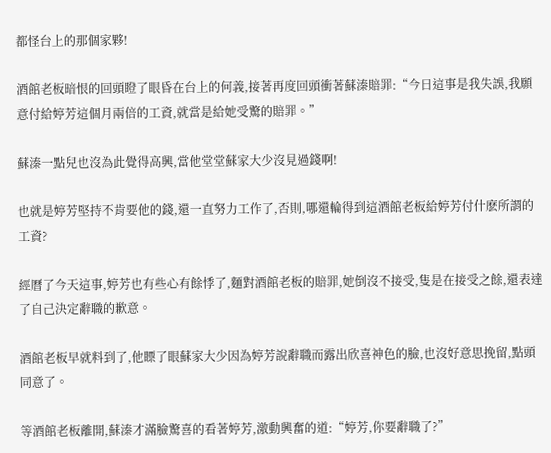都怪台上的那個家夥!

酒館老板暗恨的回頭瞪了眼昏在台上的何義,接著再度回頭衝著蘇溱賠罪:“今日這事是我失誤,我願意付給婷芳這個月兩倍的工資,就當是給她受驚的賠罪。”

蘇溱一點兒也沒為此覺得高興,當他堂堂蘇家大少沒見過錢啊!

也就是婷芳堅持不肯要他的錢,還一直努力工作了,否則,哪還輪得到這酒館老板給婷芳付什麽所謂的工資?

經曆了今天這事,婷芳也有些心有餘悸了,麵對酒館老板的賠罪,她倒沒不接受,隻是在接受之餘,還表達了自己決定辭職的歉意。

酒館老板早就料到了,他瞟了眼蘇家大少因為婷芳說辭職而露出欣喜神色的臉,也沒好意思挽留,點頭同意了。

等酒館老板離開,蘇溱才滿臉驚喜的看著婷芳,激動興奮的道:“婷芳,你要辭職了?”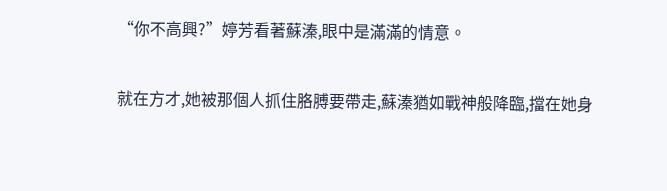“你不高興?”婷芳看著蘇溱,眼中是滿滿的情意。

就在方才,她被那個人抓住胳膊要帶走,蘇溱猶如戰神般降臨,擋在她身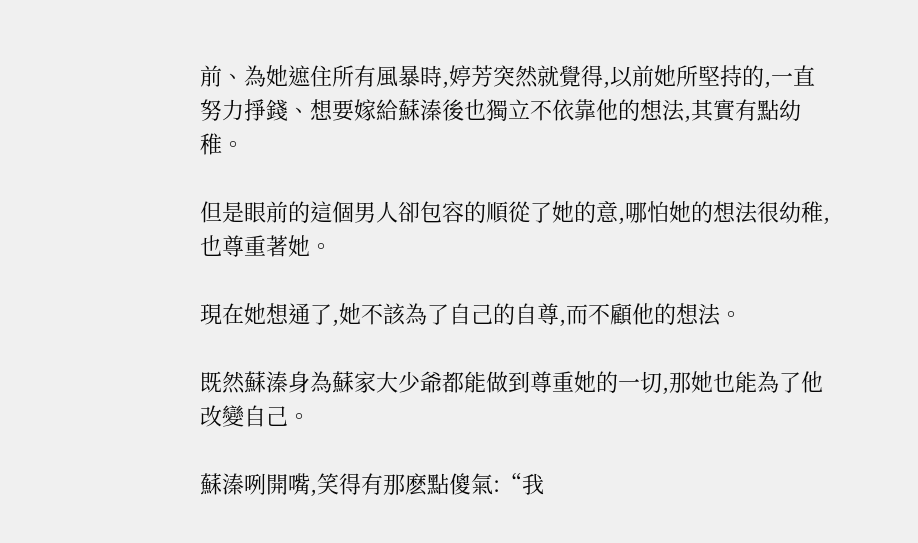前、為她遮住所有風暴時,婷芳突然就覺得,以前她所堅持的,一直努力掙錢、想要嫁給蘇溱後也獨立不依靠他的想法,其實有點幼稚。

但是眼前的這個男人卻包容的順從了她的意,哪怕她的想法很幼稚,也尊重著她。

現在她想通了,她不該為了自己的自尊,而不顧他的想法。

既然蘇溱身為蘇家大少爺都能做到尊重她的一切,那她也能為了他改變自己。

蘇溱咧開嘴,笑得有那麽點傻氣:“我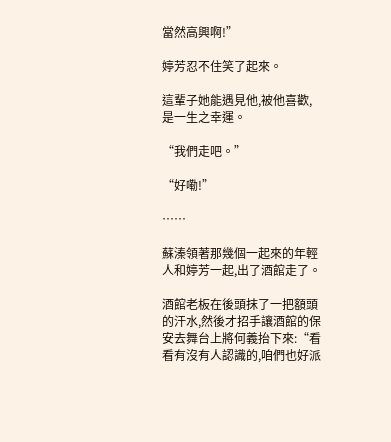當然高興啊!”

婷芳忍不住笑了起來。

這輩子她能遇見他,被他喜歡,是一生之幸運。

“我們走吧。”

“好嘞!”

……

蘇溱領著那幾個一起來的年輕人和婷芳一起,出了酒館走了。

酒館老板在後頭抹了一把額頭的汗水,然後才招手讓酒館的保安去舞台上將何義抬下來:“看看有沒有人認識的,咱們也好派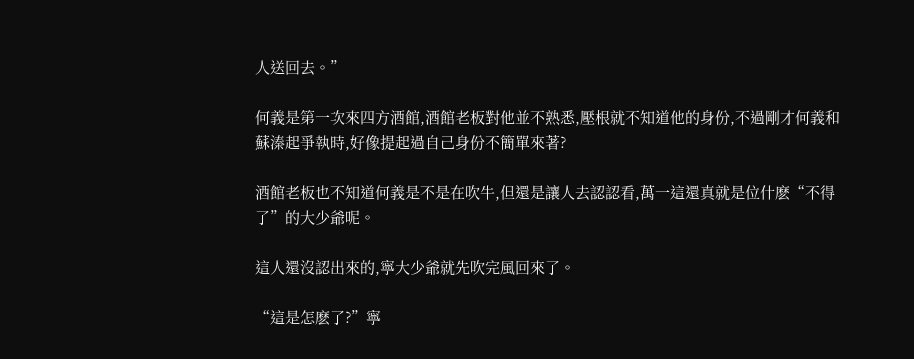人送回去。”

何義是第一次來四方酒館,酒館老板對他並不熟悉,壓根就不知道他的身份,不過剛才何義和蘇溱起爭執時,好像提起過自己身份不簡單來著?

酒館老板也不知道何義是不是在吹牛,但還是讓人去認認看,萬一這還真就是位什麽“不得了”的大少爺呢。

這人還沒認出來的,寧大少爺就先吹完風回來了。

“這是怎麽了?”寧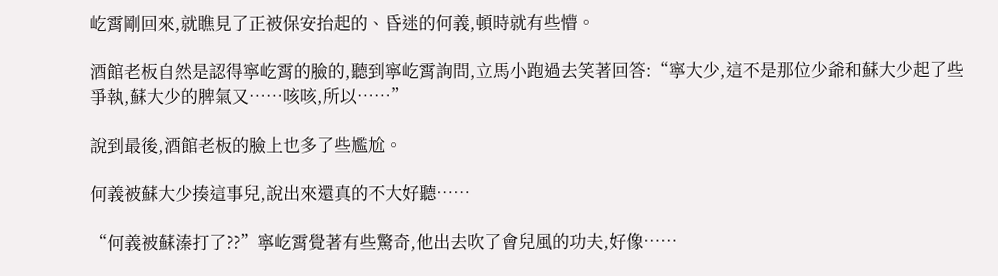屹霄剛回來,就瞧見了正被保安抬起的、昏迷的何義,頓時就有些懵。

酒館老板自然是認得寧屹霄的臉的,聽到寧屹霄詢問,立馬小跑過去笑著回答:“寧大少,這不是那位少爺和蘇大少起了些爭執,蘇大少的脾氣又……咳咳,所以……”

說到最後,酒館老板的臉上也多了些尷尬。

何義被蘇大少揍這事兒,說出來還真的不大好聽……

“何義被蘇溱打了??”寧屹霄覺著有些驚奇,他出去吹了會兒風的功夫,好像……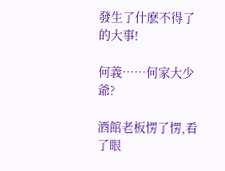發生了什麽不得了的大事!

何義……何家大少爺?

酒館老板愣了愣,看了眼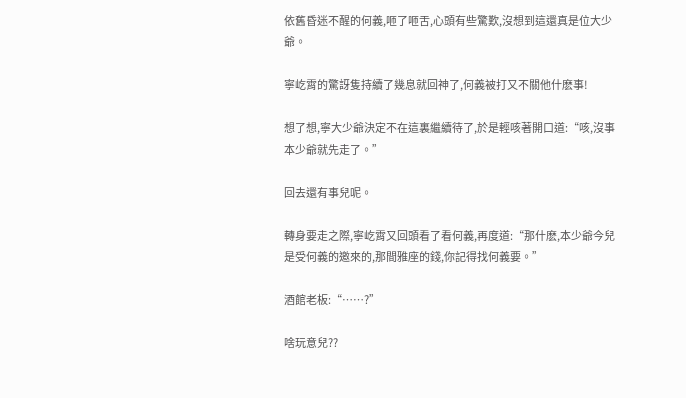依舊昏迷不醒的何義,咂了咂舌,心頭有些驚歎,沒想到這還真是位大少爺。

寧屹霄的驚訝隻持續了幾息就回神了,何義被打又不關他什麽事!

想了想,寧大少爺決定不在這裏繼續待了,於是輕咳著開口道:“咳,沒事本少爺就先走了。”

回去還有事兒呢。

轉身要走之際,寧屹霄又回頭看了看何義,再度道:“那什麽,本少爺今兒是受何義的邀來的,那間雅座的錢,你記得找何義要。”

酒館老板:“……?”

啥玩意兒??